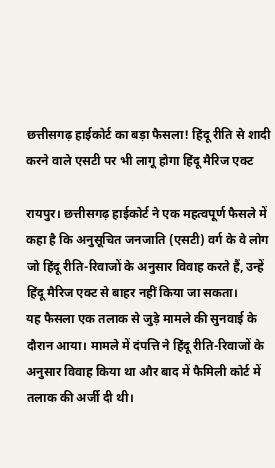छत्तीसगढ़ हाईकोर्ट का बड़ा फैसला! हिंदू रीति से शादी करने वाले एसटी पर भी लागू होगा हिंदू मैरिज एक्ट

रायपुर। छत्तीसगढ़ हाईकोर्ट ने एक महत्वपूर्ण फैसले में कहा है कि अनुसूचित जनजाति (एसटी) वर्ग के वे लोग जो हिंदू रीति-रिवाजों के अनुसार विवाह करते हैं, उन्हें हिंदू मैरिज एक्ट से बाहर नहीं किया जा सकता।
यह फैसला एक तलाक से जुड़े मामले की सुनवाई के दौरान आया। मामले में दंपत्ति ने हिंदू रीति-रिवाजों के अनुसार विवाह किया था और बाद में फैमिली कोर्ट में तलाक की अर्जी दी थी।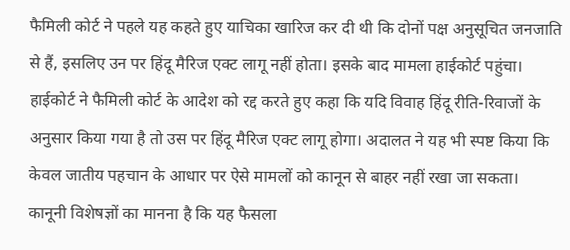फैमिली कोर्ट ने पहले यह कहते हुए याचिका खारिज कर दी थी कि दोनों पक्ष अनुसूचित जनजाति से हैं, इसलिए उन पर हिंदू मैरिज एक्ट लागू नहीं होता। इसके बाद मामला हाईकोर्ट पहुंचा।
हाईकोर्ट ने फैमिली कोर्ट के आदेश को रद्द करते हुए कहा कि यदि विवाह हिंदू रीति-रिवाजों के अनुसार किया गया है तो उस पर हिंदू मैरिज एक्ट लागू होगा। अदालत ने यह भी स्पष्ट किया कि केवल जातीय पहचान के आधार पर ऐसे मामलों को कानून से बाहर नहीं रखा जा सकता।
कानूनी विशेषज्ञों का मानना है कि यह फैसला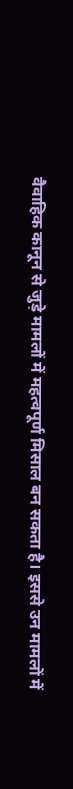वैवाहिक कानून से जुड़े मामलों में महत्वपूर्ण मिसाल बन सकता है। इससे उन मामलों में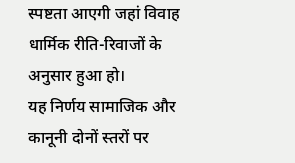स्पष्टता आएगी जहां विवाह धार्मिक रीति-रिवाजों के अनुसार हुआ हो।
यह निर्णय सामाजिक और कानूनी दोनों स्तरों पर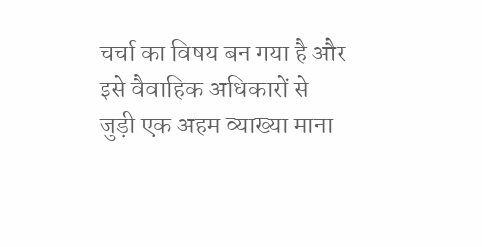चर्चा का विषय बन गया है और इसे वैवाहिक अधिकारों से जुड़ी एक अहम व्याख्या माना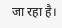जा रहा है।